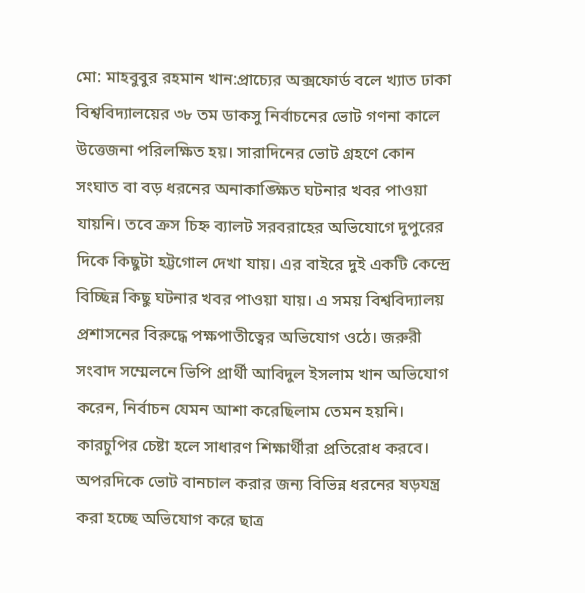মো: মাহবুবুর রহমান খান:প্রাচ্যের অক্সফোর্ড বলে খ্যাত ঢাকা বিশ্ববিদ্যালয়ের ৩৮ তম ডাকসু নির্বাচনের ভোট গণনা কালে উত্তেজনা পরিলক্ষিত হয়। সারাদিনের ভোট গ্রহণে কোন সংঘাত বা বড় ধরনের অনাকাঙ্ক্ষিত ঘটনার খবর পাওয়া যায়নি। তবে ক্রস চিহ্ন ব্যালট সরবরাহের অভিযোগে দুপুরের দিকে কিছুটা হট্টগোল দেখা যায়। এর বাইরে দুই একটি কেন্দ্রে বিচ্ছিন্ন কিছু ঘটনার খবর পাওয়া যায়। এ সময় বিশ্ববিদ্যালয় প্রশাসনের বিরুদ্ধে পক্ষপাতীত্বের অভিযোগ ওঠে। জরুরী সংবাদ সম্মেলনে ভিপি প্রার্থী আবিদুল ইসলাম খান অভিযোগ করেন, নির্বাচন যেমন আশা করেছিলাম তেমন হয়নি। কারচুপির চেষ্টা হলে সাধারণ শিক্ষার্থীরা প্রতিরোধ করবে। অপরদিকে ভোট বানচাল করার জন্য বিভিন্ন ধরনের ষড়যন্ত্র করা হচ্ছে অভিযোগ করে ছাত্র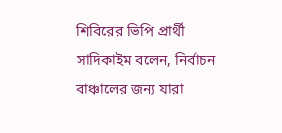শিবিরের ভিপি প্রার্থী সাদিকাইম বলেন, নির্বাচন বাঞ্চালের জন্য যারা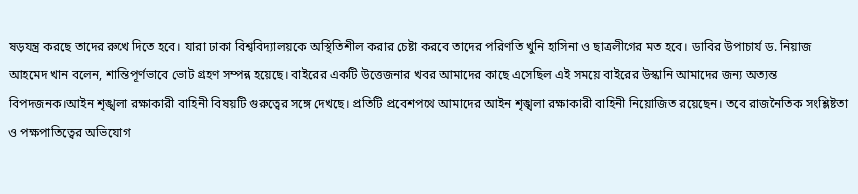ষড়যন্ত্র করছে তাদের রুখে দিতে হবে। যারা ঢাকা বিশ্ববিদ্যালয়কে অস্থিতিশীল করার চেষ্টা করবে তাদের পরিণতি খুনি হাসিনা ও ছাত্রলীগের মত হবে। ডাবির উপাচার্য ড. নিয়াজ আহমেদ খান বলেন, শান্তিপূর্ণভাবে ভোট গ্রহণ সম্পন্ন হয়েছে। বাইরের একটি উত্তেজনার খবর আমাদের কাছে এসেছিল এই সময়ে বাইরের উস্কানি আমাদের জন্য অত্যন্ত বিপদজনক।আইন শৃঙ্খলা রক্ষাকারী বাহিনী বিষয়টি গুরুত্বের সঙ্গে দেখছে। প্রতিটি প্রবেশপথে আমাদের আইন শৃঙ্খলা রক্ষাকারী বাহিনী নিয়োজিত রয়েছেন। তবে রাজনৈতিক সংশ্লিষ্টতা ও পক্ষপাতিত্বের অভিযোগ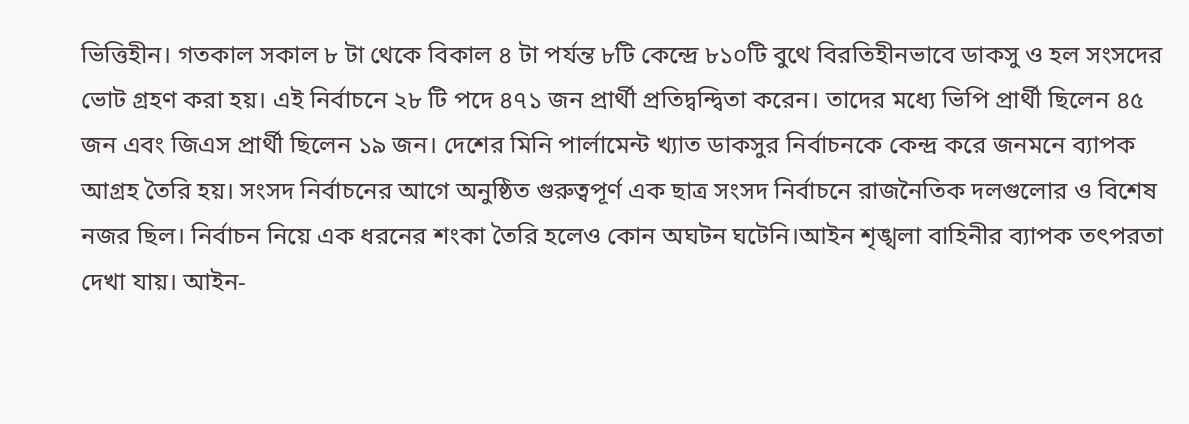ভিত্তিহীন। গতকাল সকাল ৮ টা থেকে বিকাল ৪ টা পর্যন্ত ৮টি কেন্দ্রে ৮১০টি বুথে বিরতিহীনভাবে ডাকসু ও হল সংসদের ভোট গ্রহণ করা হয়। এই নির্বাচনে ২৮ টি পদে ৪৭১ জন প্রার্থী প্রতিদ্বন্দ্বিতা করেন। তাদের মধ্যে ভিপি প্রার্থী ছিলেন ৪৫ জন এবং জিএস প্রার্থী ছিলেন ১৯ জন। দেশের মিনি পার্লামেন্ট খ্যাত ডাকসুর নির্বাচনকে কেন্দ্র করে জনমনে ব্যাপক আগ্রহ তৈরি হয়। সংসদ নির্বাচনের আগে অনুষ্ঠিত গুরুত্বপূর্ণ এক ছাত্র সংসদ নির্বাচনে রাজনৈতিক দলগুলোর ও বিশেষ নজর ছিল। নির্বাচন নিয়ে এক ধরনের শংকা তৈরি হলেও কোন অঘটন ঘটেনি।আইন শৃঙ্খলা বাহিনীর ব্যাপক তৎপরতা দেখা যায়। আইন-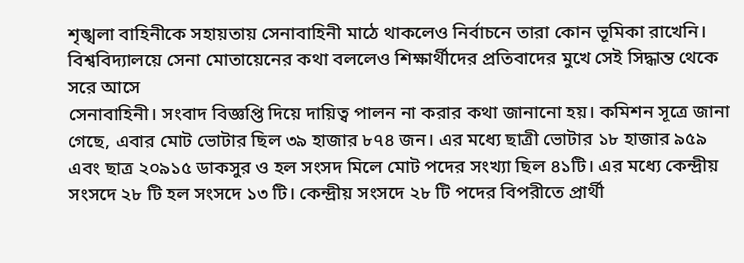শৃঙ্খলা বাহিনীকে সহায়তায় সেনাবাহিনী মাঠে থাকলেও নির্বাচনে তারা কোন ভূমিকা রাখেনি। বিশ্ববিদ্যালয়ে সেনা মোতায়েনের কথা বললেও শিক্ষার্থীদের প্রতিবাদের মুখে সেই সিদ্ধান্ত থেকে সরে আসে
সেনাবাহিনী। সংবাদ বিজ্ঞপ্তি দিয়ে দায়িত্ব পালন না করার কথা জানানো হয়। কমিশন সূত্রে জানা গেছে, এবার মোট ভোটার ছিল ৩৯ হাজার ৮৭৪ জন। এর মধ্যে ছাত্রী ভোটার ১৮ হাজার ৯৫৯ এবং ছাত্র ২০৯১৫ ডাকসুর ও হল সংসদ মিলে মোট পদের সংখ্যা ছিল ৪১টি। এর মধ্যে কেন্দ্রীয় সংসদে ২৮ টি হল সংসদে ১৩ টি। কেন্দ্রীয় সংসদে ২৮ টি পদের বিপরীতে প্রার্থী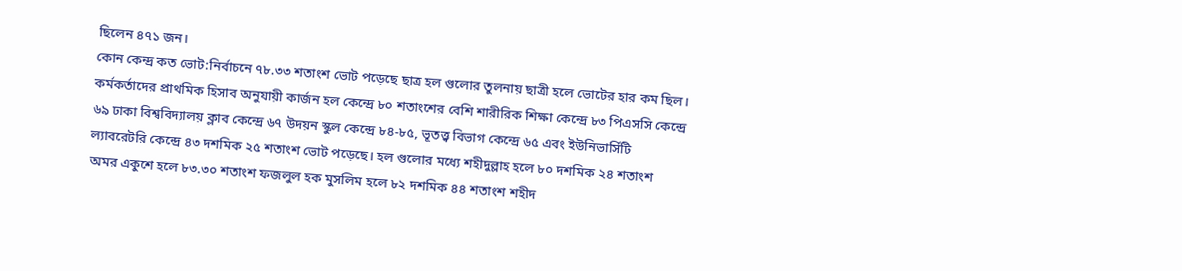ছিলেন ৪৭১ জন।
কোন কেন্দ্র কত ভোট:নির্বাচনে ৭৮.৩৩ শতাংশ ভোট পড়েছে ছাত্র হল গুলোর তুলনায় ছাত্রী হলে ভোটের হার কম ছিল। কর্মকর্তাদের প্রাথমিক হিসাব অনুযায়ী কার্জন হল কেন্দ্রে ৮০ শতাংশের বেশি শারীরিক শিক্ষা কেন্দ্রে ৮৩ পিএসসি কেন্দ্রে ৬৯ ঢাকা বিশ্ববিদ্যালয় ক্লাব কেন্দ্রে ৬৭ উদয়ন স্কুল কেন্দ্রে ৮৪-৮৫, ভূতত্ত্ব বিভাগ কেন্দ্রে ৬৫ এবং ইউনিভার্সিটি ল্যাবরেটরি কেন্দ্রে ৪৩ দশমিক ২৫ শতাংশ ভোট পড়েছে। হল গুলোর মধ্যে শহীদুল্লাহ হলে ৮০ দশমিক ২৪ শতাংশ অমর একুশে হলে ৮৩.৩০ শতাংশ ফজলুল হক মুসলিম হলে ৮২ দশমিক ৪৪ শতাংশ শহীদ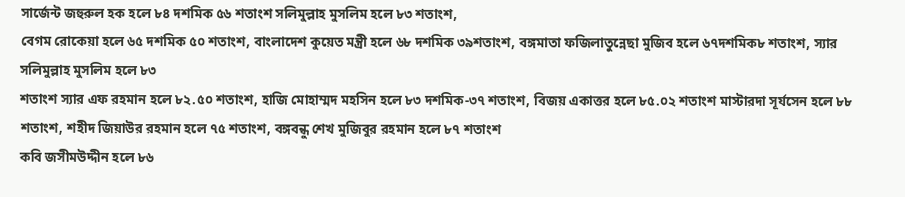সার্জেন্ট জহুরুল হক হলে ৮৪ দশমিক ৫৬ শতাংশ সলিমুল্লাহ মুসলিম হলে ৮৩ শতাংশ,
বেগম রোকেয়া হলে ৬৫ দশমিক ৫০ শতাংশ, বাংলাদেশ কুয়েত মন্ত্রী হলে ৬৮ দশমিক ৩৯শতাংশ, বঙ্গমাতা ফজিলাতুন্নেছা মুজিব হলে ৬৭দশমিক৮ শতাংশ, স্যার সলিমুল্লাহ মুসলিম হলে ৮৩
শতাংশ স্যার এফ রহমান হলে ৮২.৫০ শতাংশ, হাজি মোহাম্মদ মহসিন হলে ৮৩ দশমিক-৩৭ শতাংশ, বিজয় একাত্তর হলে ৮৫.০২ শতাংশ মাস্টারদা সূর্যসেন হলে ৮৮ শতাংশ, শহীদ জিয়াউর রহমান হলে ৭৫ শতাংশ, বঙ্গবন্ধু শেখ মুজিবুর রহমান হলে ৮৭ শতাংশ
কবি জসীমউদ্দীন হলে ৮৬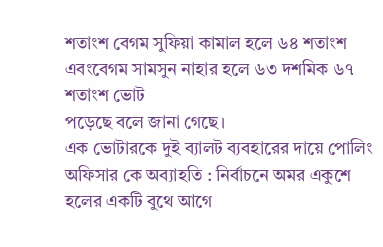শতাংশ বেগম সুফিয়া কামাল হলে ৬৪ শতাংশ এবংবেগম সামসুন নাহার হলে ৬৩ দশমিক ৬৭ শতাংশ ভোট
পড়েছে বলে জানা গেছে।
এক ভোটারকে দুই ব্যালট ব্যবহারের দায়ে পোলিং অফিসার কে অব্যাহতি : নির্বাচনে অমর একুশে হলের একটি বুথে আগে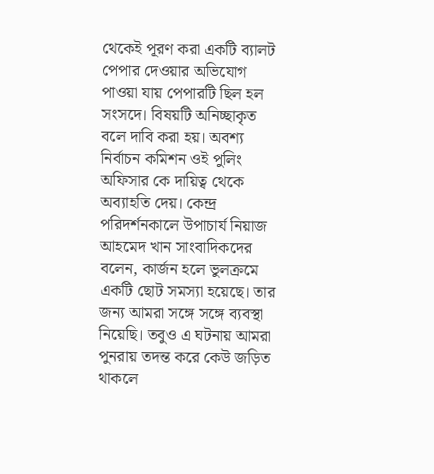থেকেই পূরণ করা একটি ব্যালট পেপার দেওয়ার অভিযোগ পাওয়া যায় পেপারটি ছিল হল সংসদে। বিষয়টি অনিচ্ছাকৃত বলে দাবি করা হয়। অবশ্য নির্বাচন কমিশন ওই পুলিং অফিসার কে দায়িত্ব থেকে অব্যাহতি দেয়। কেন্দ্র পরিদর্শনকালে উপাচার্য নিয়াজ আহমেদ খান সাংবাদিকদের বলেন, কার্জন হলে ভুলক্রমে একটি ছোট সমস্যা হয়েছে। তার জন্য আমরা সঙ্গে সঙ্গে ব্যবস্থা নিয়েছি। তবুও এ ঘটনায় আমরা পুনরায় তদন্ত করে কেউ জড়িত থাকলে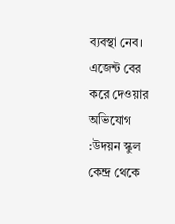ব্যবস্থা নেব।
এজেন্ট বের করে দেওয়ার অভিযোগ :উদয়ন স্কুল কেন্দ্র থেকে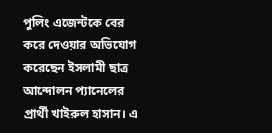পুলিং এজেন্টকে বের করে দেওয়ার অভিযোগ করেছেন ইসলামী ছাত্র আন্দোলন প্যানেলের প্রার্থী খাইরুল হাসান। এ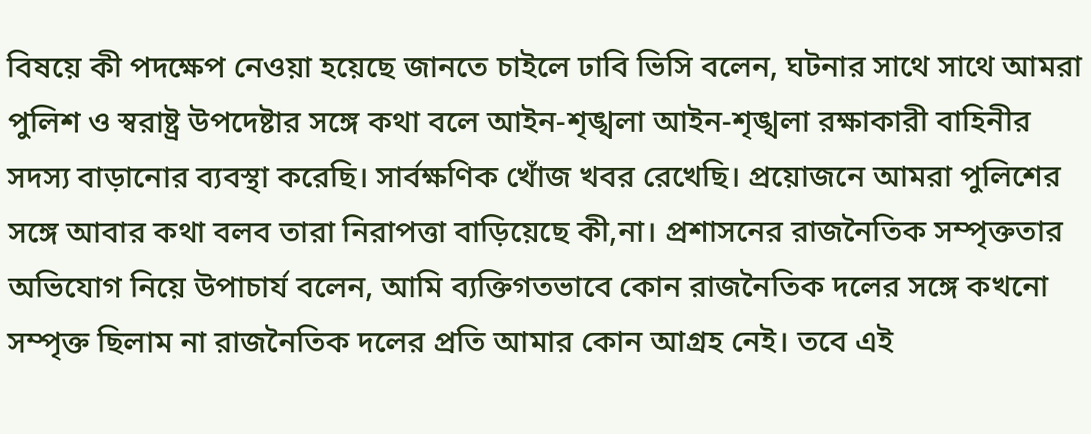বিষয়ে কী পদক্ষেপ নেওয়া হয়েছে জানতে চাইলে ঢাবি ভিসি বলেন, ঘটনার সাথে সাথে আমরা পুলিশ ও স্বরাষ্ট্র উপদেষ্টার সঙ্গে কথা বলে আইন-শৃঙ্খলা আইন-শৃঙ্খলা রক্ষাকারী বাহিনীর সদস্য বাড়ানোর ব্যবস্থা করেছি। সার্বক্ষণিক খোঁজ খবর রেখেছি। প্রয়োজনে আমরা পুলিশের সঙ্গে আবার কথা বলব তারা নিরাপত্তা বাড়িয়েছে কী,না। প্রশাসনের রাজনৈতিক সম্পৃক্ততার অভিযোগ নিয়ে উপাচার্য বলেন, আমি ব্যক্তিগতভাবে কোন রাজনৈতিক দলের সঙ্গে কখনো সম্পৃক্ত ছিলাম না রাজনৈতিক দলের প্রতি আমার কোন আগ্রহ নেই। তবে এই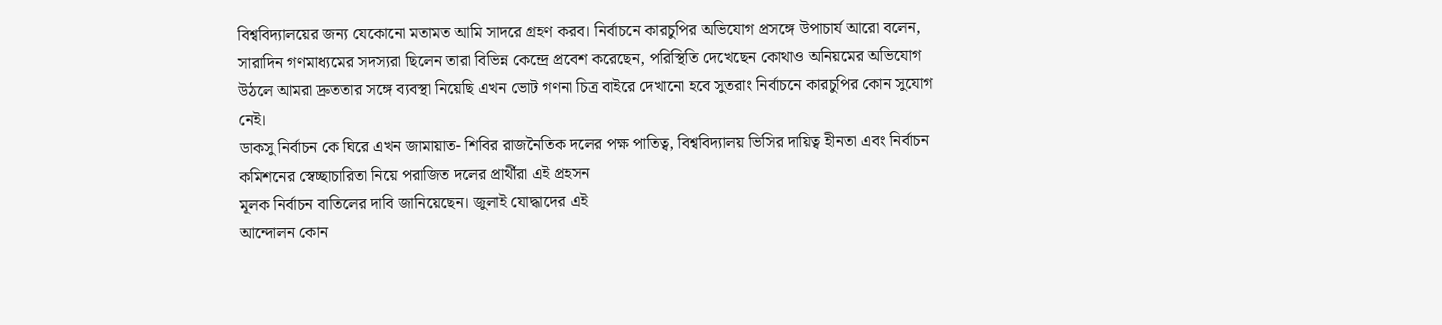বিশ্ববিদ্যালয়ের জন্য যেকোনো মতামত আমি সাদরে গ্রহণ করব। নির্বাচনে কারচুপির অভিযোগ প্রসঙ্গে উপাচার্য আরো বলেন, সারাদিন গণমাধ্যমের সদস্যরা ছিলেন তারা বিভিন্ন কেন্দ্রে প্রবেশ করেছেন, পরিস্থিতি দেখেছেন কোথাও অনিয়মের অভিযোগ উঠলে আমরা দ্রুততার সঙ্গে ব্যবস্থা নিয়েছি এখন ভোট গণনা চিত্র বাইরে দেখানো হবে সুতরাং নির্বাচনে কারচুপির কোন সুযোগ নেই।
ডাকসু নির্বাচন কে ঘিরে এখন জামায়াত- শিবির রাজনৈতিক দলের পক্ষ পাতিত্ব, বিশ্ববিদ্যালয় ভিসির দায়িত্ব হীনতা এবং নির্বাচন
কমিশনের স্বেচ্ছাচারিতা নিয়ে পরাজিত দলের প্রার্থীরা এই প্রহসন
মূলক নির্বাচন বাতিলের দাবি জানিয়েছেন। জুলাই যোদ্ধাদের এই
আন্দোলন কোন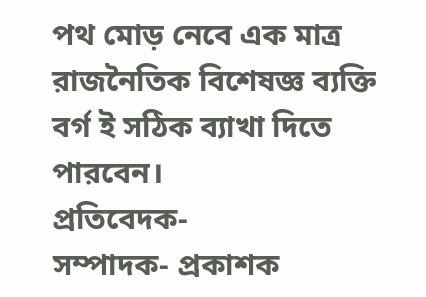পথ মোড় নেবে এক মাত্র রাজনৈতিক বিশেষজ্ঞ ব্যক্তি বর্গ ই সঠিক ব্যাখা দিতে পারবেন।
প্রতিবেদক-
সম্পাদক- প্রকাশক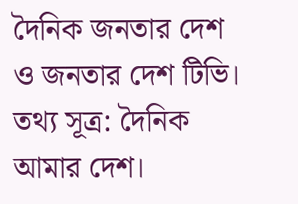দৈনিক জনতার দেশ
ও জনতার দেশ টিভি।
তথ্য সূত্র: দৈনিক আমার দেশ।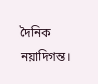দৈনিক নয়াদিগন্ত।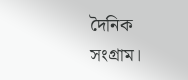দৈনিক সংগ্রাম।